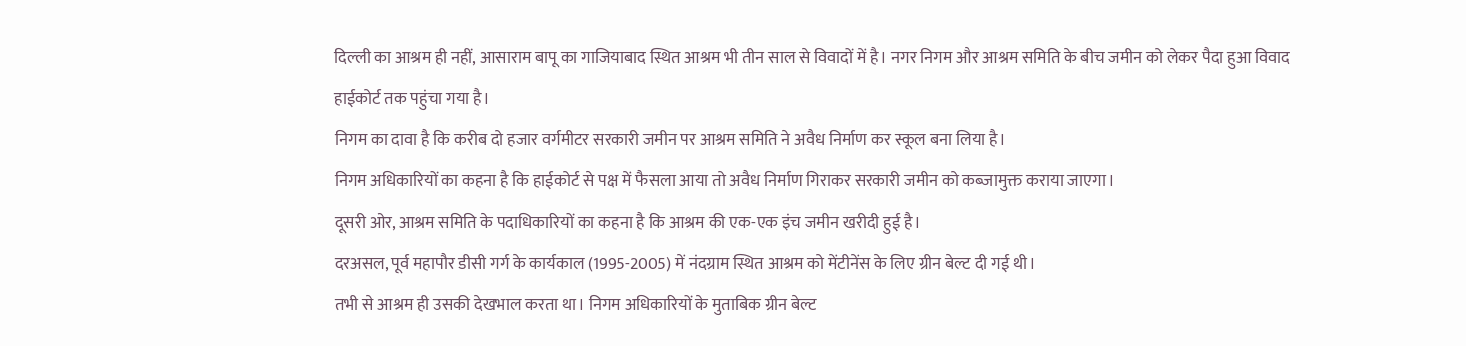दिल्ली का आश्रम ही नहीं, आसाराम बापू का गाजियाबाद स्थित आश्रम भी तीन साल से विवादों में है। नगर निगम और आश्रम समिति के बीच जमीन को लेकर पैदा हुआ विवाद हाईकोर्ट तक पहुंचा गया है।
निगम का दावा है कि करीब दो हजार वर्गमीटर सरकारी जमीन पर आश्रम समिति ने अवैध निर्माण कर स्कूल बना लिया है।
निगम अधिकारियों का कहना है कि हाईकोर्ट से पक्ष में फैसला आया तो अवैध निर्माण गिराकर सरकारी जमीन को कब्जामुक्त कराया जाएगा।
दूसरी ओर, आश्रम समिति के पदाधिकारियों का कहना है कि आश्रम की एक-एक इंच जमीन खरीदी हुई है।
दरअसल, पूर्व महापौर डीसी गर्ग के कार्यकाल (1995-2005) में नंदग्राम स्थित आश्रम को मेंटीनेंस के लिए ग्रीन बेल्ट दी गई थी।
तभी से आश्रम ही उसकी देखभाल करता था। निगम अधिकारियों के मुताबिक ग्रीन बेल्ट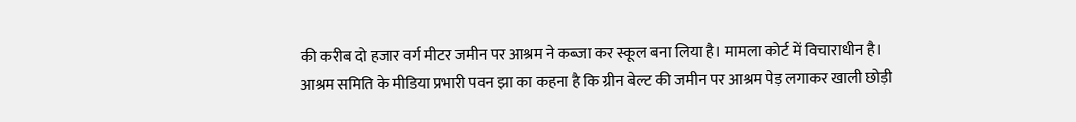की करीब दो हजार वर्ग मीटर जमीन पर आश्रम ने कब्जा कर स्कूल बना लिया है। मामला कोर्ट में विचाराधीन है।
आश्रम समिति के मीडिया प्रभारी पवन झा का कहना है कि ग्रीन बेल्ट की जमीन पर आश्रम पेड़ लगाकर खाली छोड़ी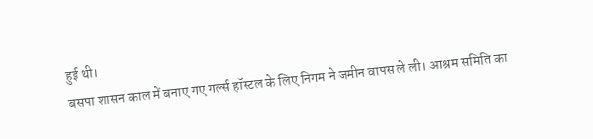हुई थी।
बसपा शासन काल में बनाए गए गर्ल्स हॉस्टल के लिए निगम ने जमीन वापस ले ली। आश्रम समिति का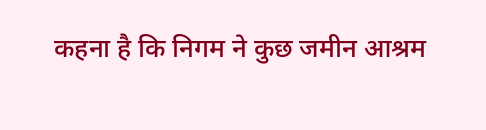कहना है कि निगम ने कुछ जमीन आश्रम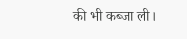की भी कब्जा ली।